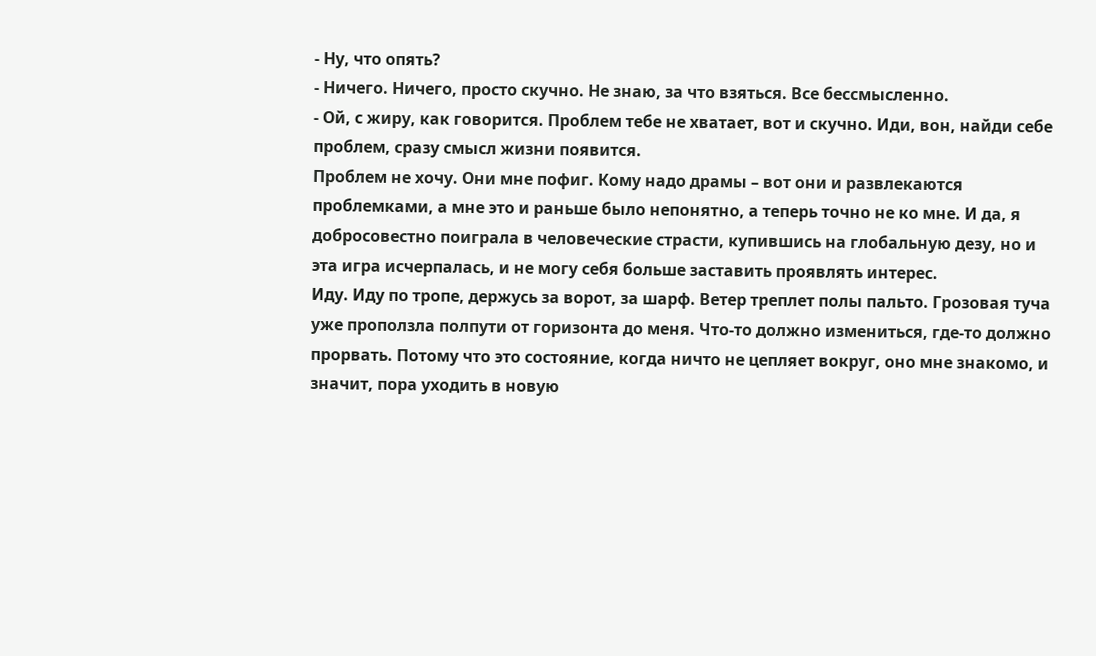- Ну, что опять?
- Ничего. Ничего, просто скучно. Не знаю, за что взяться. Все бессмысленно.
- Ой, с жиру, как говорится. Проблем тебе не хватает, вот и скучно. Иди, вон, найди себе проблем, сразу смысл жизни появится.
Проблем не хочу. Они мне пофиг. Кому надо драмы – вот они и развлекаются проблемками, а мне это и раньше было непонятно, а теперь точно не ко мне. И да, я добросовестно поиграла в человеческие страсти, купившись на глобальную дезу, но и эта игра исчерпалась, и не могу себя больше заставить проявлять интерес.
Иду. Иду по тропе, держусь за ворот, за шарф. Ветер треплет полы пальто. Грозовая туча уже проползла полпути от горизонта до меня. Что-то должно измениться, где-то должно прорвать. Потому что это состояние, когда ничто не цепляет вокруг, оно мне знакомо, и значит, пора уходить в новую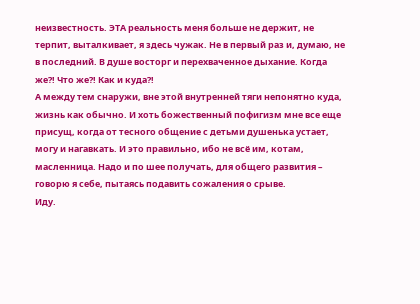неизвестность. ЭТА реальность меня больше не держит, не терпит, выталкивает, я здесь чужак. Не в первый раз и, думаю, не в последний. В душе восторг и перехваченное дыхание. Когда же?! Что же?! Как и куда?!
А между тем снаружи, вне этой внутренней тяги непонятно куда, жизнь как обычно. И хоть божественный пофигизм мне все еще присущ, когда от тесного общение с детьми душенька устает, могу и нагавкать. И это правильно, ибо не всё им, котам, масленница. Надо и по шее получать, для общего развития – говорю я себе, пытаясь подавить сожаления о срыве.
Иду.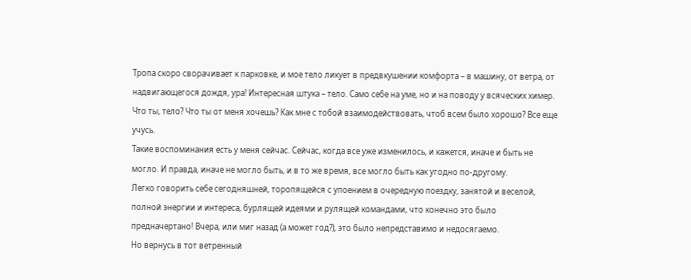Тропа скоро сворачивает к парковке, и мое тело ликует в предвкушении комфорта – в машину, от ветра, от надвигающегося дождя, ура! Интересная штука – тело. Само себе на уме, но и на поводу у всяческих химер. Что ты, тело? Что ты от меня хочешь? Как мне с тобой взаимодействовать, чтоб всем было хорошо? Все еще учусь.
Такие воспоминания есть у меня сейчас. Сейчас, когда все уже изменилось, и кажется, иначе и быть не могло. И правда, иначе не могло быть, и в то же время, все могло быть как угодно по-другому.
Легко говорить себе сегодняшней, торопящейся с упоением в очередную поездку, занятой и веселой, полной энергии и интереса, бурлящей идеями и рулящей командами, что конечно это было предначертано! Вчера, или миг назад (а может год?), это было непредставимо и недосягаемо.
Но вернусь в тот ветренный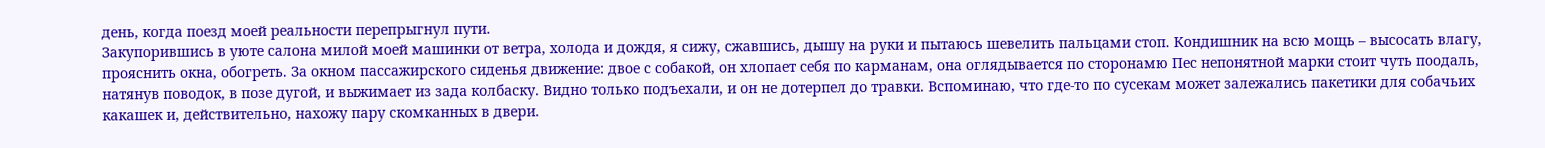день, когда поезд моей реальности перепрыгнул пути.
Закупорившись в уюте салона милой моей машинки от ветра, холода и дождя, я сижу, сжавшись, дышу на руки и пытаюсь шевелить пальцами стоп. Кондишник на всю мощь – высосать влагу, прояснить окна, обогреть. За окном пассажирского сиденья движение: двое с собакой, он хлопает себя по карманам, она оглядывается по сторонамю Пес непонятной марки стоит чуть поодаль, натянув поводок, в позе дугой, и выжимает из зада колбаску. Видно только подъехали, и он не дотерпел до травки. Вспоминаю, что где-то по сусекам может залежались пакетики для собачьих какашек и, действительно, нахожу пару скомканных в двери.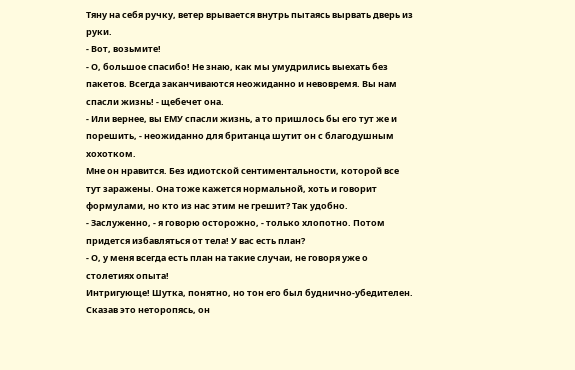Тяну на себя ручку, ветер врывается внутрь пытаясь вырвать дверь из руки.
- Вот, возьмите!
- О, большое спасибо! Не знаю, как мы умудрились выехать без пакетов. Всегда заканчиваются неожиданно и невовремя. Вы нам спасли жизнь! - щебечет она.
- Или вернее, вы ЕМУ спасли жизнь, а то пришлось бы его тут же и порешить, - неожиданно для британца шутит он с благодушным хохотком.
Мне он нравится. Без идиотской сентиментальности, которой все тут заражены. Она тоже кажется нормальной, хоть и говорит формулами, но кто из нас этим не грешит? Так удобно.
- Заслуженно, - я говорю осторожно, - только хлопотно. Потом придется избавляться от тела! У вас есть план?
- О, у меня всегда есть план на такие случаи, не говоря уже о столетиях опыта!
Интригующе! Шутка, понятно, но тон его был буднично-убедителен. Сказав это неторопясь, он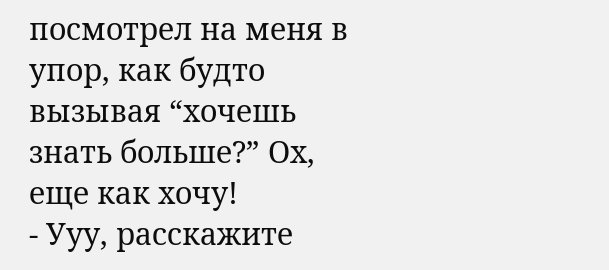посмотрел на меня в упор, как будто вызывая “хочешь знать больше?” Ох, еще как хочу!
- Ууу, расскажите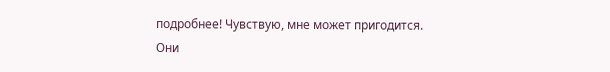подробнее! Чувствую, мне может пригодится.
Они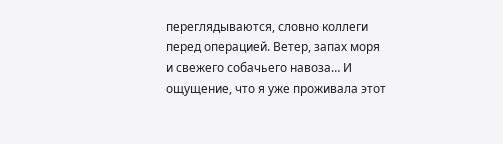переглядываются, словно коллеги перед операцией. Ветер, запах моря и свежего собачьего навоза… И ощущение, что я уже проживала этот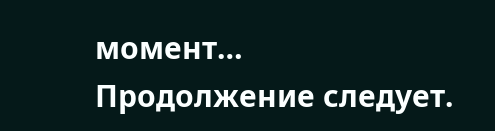момент…
Продолжение следует.